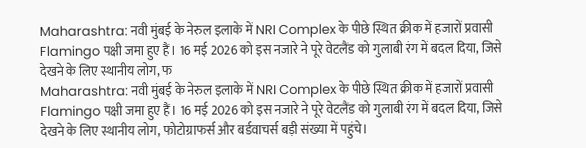Maharashtra: नवी मुंबई के नेरुल इलाके में NRI Complex के पीछे स्थित क्रीक में हजारों प्रवासी Flamingo पक्षी जमा हुए हैं। 16 मई 2026 को इस नजारे ने पूरे वेटलैंड को गुलाबी रंग में बदल दिया, जिसे देखने के लिए स्थानीय लोग, फ
Maharashtra: नवी मुंबई के नेरुल इलाके में NRI Complex के पीछे स्थित क्रीक में हजारों प्रवासी Flamingo पक्षी जमा हुए हैं। 16 मई 2026 को इस नजारे ने पूरे वेटलैंड को गुलाबी रंग में बदल दिया, जिसे देखने के लिए स्थानीय लोग, फोटोग्राफर्स और बर्डवाचर्स बड़ी संख्या में पहुंचे।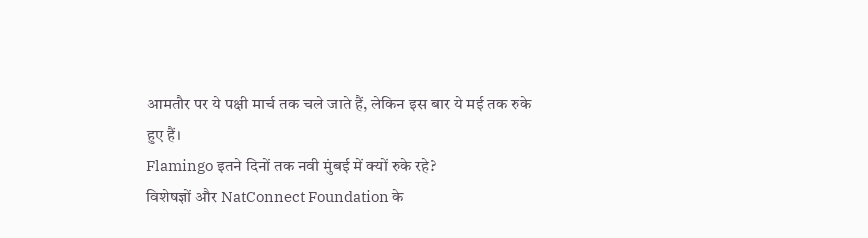आमतौर पर ये पक्षी मार्च तक चले जाते हैं, लेकिन इस बार ये मई तक रुके हुए हैं।
Flamingo इतने दिनों तक नवी मुंबई में क्यों रुके रहे?
विशेषज्ञों और NatConnect Foundation के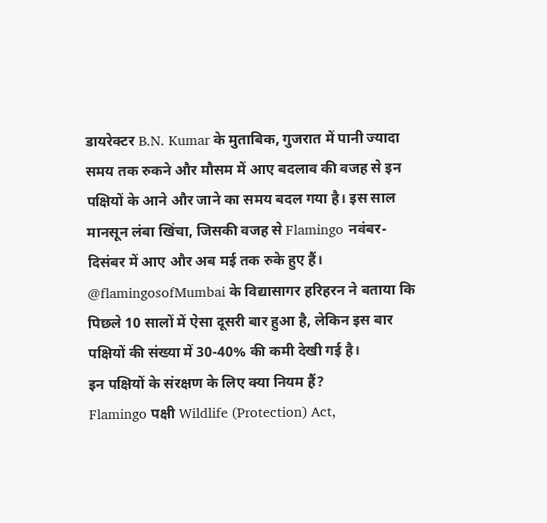डायरेक्टर B.N. Kumar के मुताबिक, गुजरात में पानी ज्यादा समय तक रुकने और मौसम में आए बदलाव की वजह से इन पक्षियों के आने और जाने का समय बदल गया है। इस साल मानसून लंबा खिंचा, जिसकी वजह से Flamingo नवंबर-दिसंबर में आए और अब मई तक रुके हुए हैं। @flamingosofMumbai के विद्यासागर हरिहरन ने बताया कि पिछले 10 सालों में ऐसा दूसरी बार हुआ है, लेकिन इस बार पक्षियों की संख्या में 30-40% की कमी देखी गई है।
इन पक्षियों के संरक्षण के लिए क्या नियम हैं?
Flamingo पक्षी Wildlife (Protection) Act,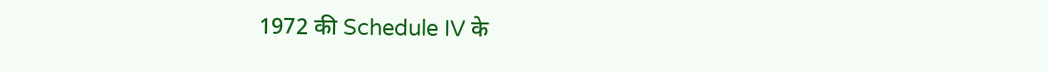1972 की Schedule IV के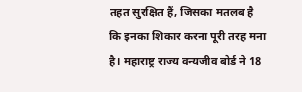तहत सुरक्षित हैं, जिसका मतलब है कि इनका शिकार करना पूरी तरह मना है। महाराष्ट्र राज्य वन्यजीव बोर्ड ने 18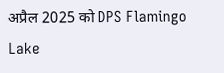अप्रैल 2025 को DPS Flamingo Lake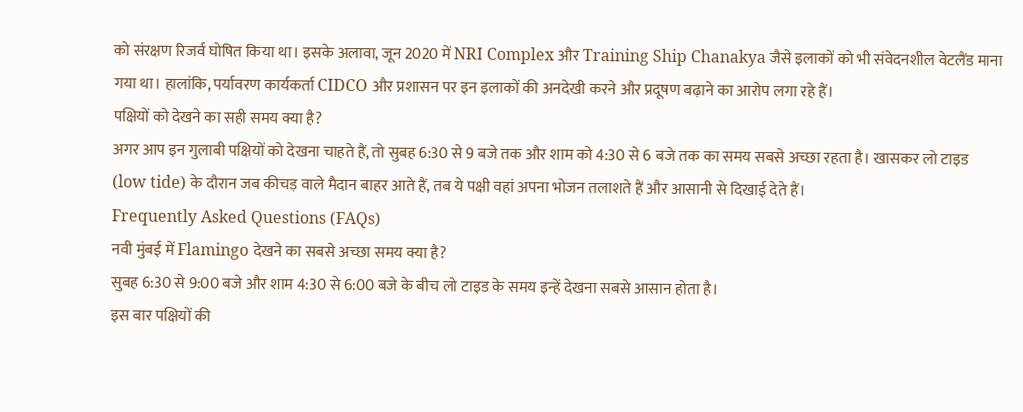को संरक्षण रिजर्व घोषित किया था। इसके अलावा, जून 2020 में NRI Complex और Training Ship Chanakya जैसे इलाकों को भी संवेदनशील वेटलैंड माना गया था। हालांकि, पर्यावरण कार्यकर्ता CIDCO और प्रशासन पर इन इलाकों की अनदेखी करने और प्रदूषण बढ़ाने का आरोप लगा रहे हैं।
पक्षियों को देखने का सही समय क्या है?
अगर आप इन गुलाबी पक्षियों को देखना चाहते हैं, तो सुबह 6:30 से 9 बजे तक और शाम को 4:30 से 6 बजे तक का समय सबसे अच्छा रहता है। खासकर लो टाइड (low tide) के दौरान जब कीचड़ वाले मैदान बाहर आते हैं, तब ये पक्षी वहां अपना भोजन तलाशते हैं और आसानी से दिखाई देते हैं।
Frequently Asked Questions (FAQs)
नवी मुंबई में Flamingo देखने का सबसे अच्छा समय क्या है?
सुबह 6:30 से 9:00 बजे और शाम 4:30 से 6:00 बजे के बीच लो टाइड के समय इन्हें देखना सबसे आसान होता है।
इस बार पक्षियों की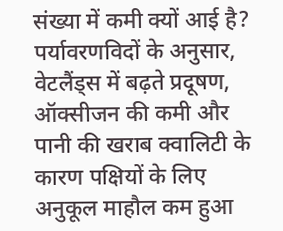संख्या में कमी क्यों आई है?
पर्यावरणविदों के अनुसार, वेटलैंड्स में बढ़ते प्रदूषण, ऑक्सीजन की कमी और पानी की खराब क्वालिटी के कारण पक्षियों के लिए अनुकूल माहौल कम हुआ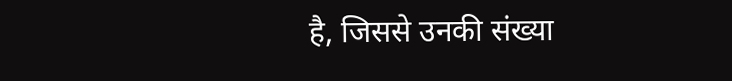है, जिससे उनकी संख्या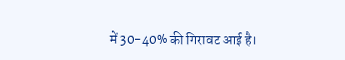में 30-40% की गिरावट आई है।